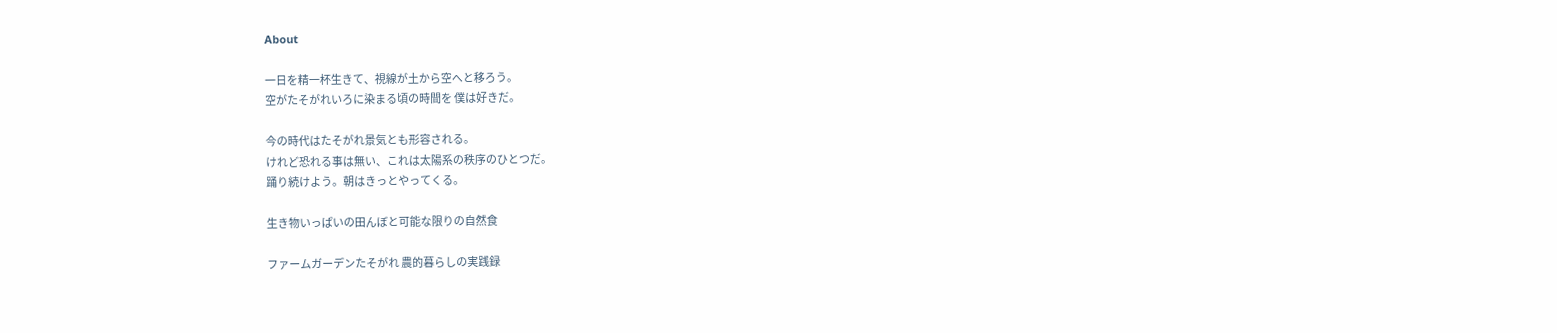About

一日を精一杯生きて、視線が土から空へと移ろう。
空がたそがれいろに染まる頃の時間を 僕は好きだ。

今の時代はたそがれ景気とも形容される。
けれど恐れる事は無い、これは太陽系の秩序のひとつだ。
踊り続けよう。朝はきっとやってくる。

生き物いっぱいの田んぼと可能な限りの自然食

ファームガーデンたそがれ 農的暮らしの実践録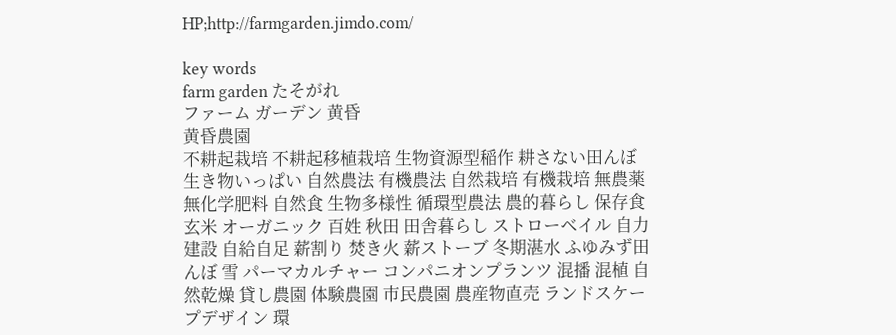HP;http://farmgarden.jimdo.com/

key words
farm garden たそがれ
ファーム ガーデン 黄昏
黄昏農園
不耕起栽培 不耕起移植栽培 生物資源型稲作 耕さない田んぼ 生き物いっぱい 自然農法 有機農法 自然栽培 有機栽培 無農薬 無化学肥料 自然食 生物多様性 循環型農法 農的暮らし 保存食 玄米 オーガニック 百姓 秋田 田舎暮らし ストローベイル 自力建設 自給自足 薪割り 焚き火 薪ストーブ 冬期湛水 ふゆみず田んぼ 雪 パーマカルチャー コンパニオンプランツ 混播 混植 自然乾燥 貸し農園 体験農園 市民農園 農産物直売 ランドスケープデザイン 環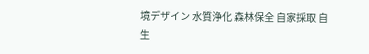境デザイン 水質浄化 森林保全 自家採取 自生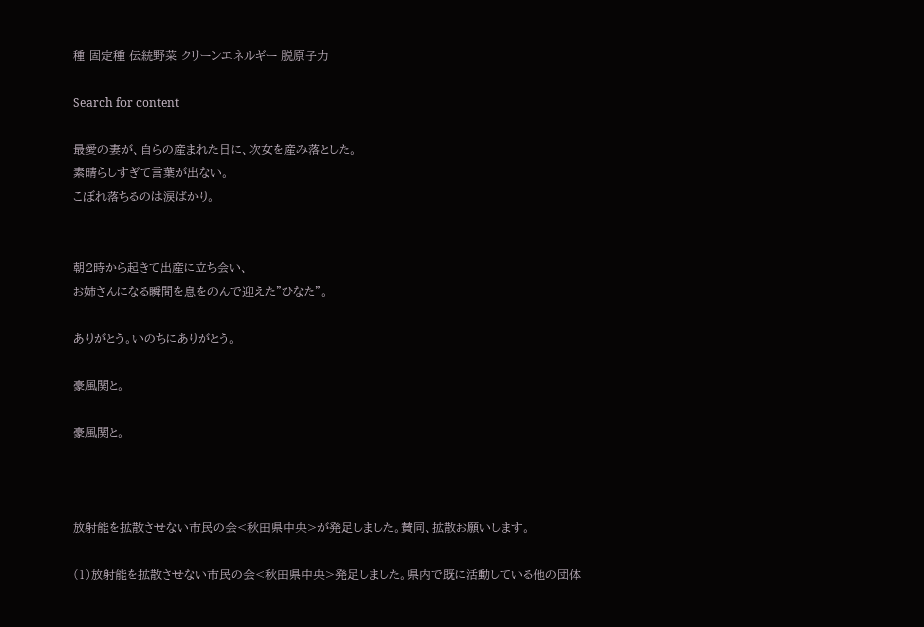種 固定種 伝統野菜 クリーンエネルギー 脱原子力

Search for content

最愛の妻が、自らの産まれた日に、次女を産み落とした。
素晴らしすぎて言葉が出ない。
こぼれ落ちるのは涙ばかり。


朝2時から起きて出産に立ち会い、
お姉さんになる瞬間を息をのんで迎えた”ひなた”。

ありがとう。いのちにありがとう。

豪風関と。

豪風関と。



放射能を拡散させない市民の会<秋田県中央>が発足しました。賛同、拡散お願いします。

(1)放射能を拡散させない市民の会<秋田県中央>発足しました。県内で既に活動している他の団体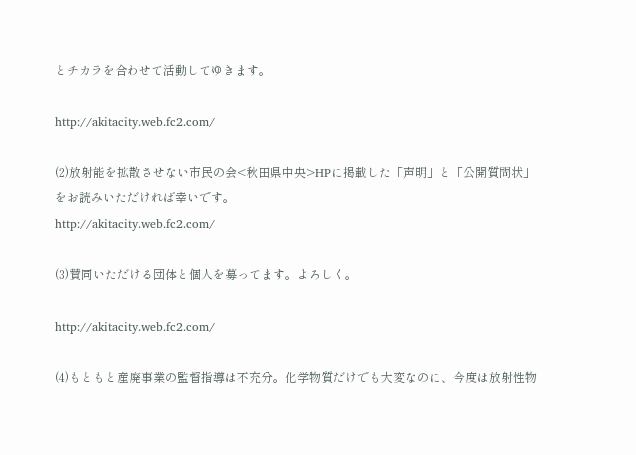とチカラを合わせて活動してゆきます。

http://akitacity.web.fc2.com/

(2)放射能を拡散させない市民の会<秋田県中央>HPに掲載した「声明」と「公開質問状」をお読みいただければ幸いです。
http://akitacity.web.fc2.com/

(3)賛同いただける団体と個人を募ってます。よろしく。

http://akitacity.web.fc2.com/

(4)もともと産廃事業の監督指導は不充分。化学物質だけでも大変なのに、今度は放射性物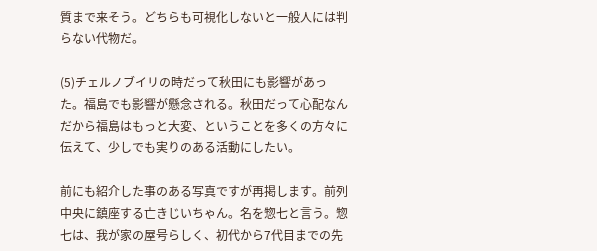質まで来そう。どちらも可視化しないと一般人には判らない代物だ。

(5)チェルノブイリの時だって秋田にも影響があった。福島でも影響が懸念される。秋田だって心配なんだから福島はもっと大変、ということを多くの方々に伝えて、少しでも実りのある活動にしたい。

前にも紹介した事のある写真ですが再掲します。前列中央に鎮座する亡きじいちゃん。名を惣七と言う。惣七は、我が家の屋号らしく、初代から7代目までの先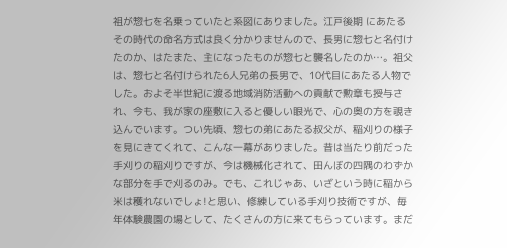祖が惣七を名乗っていたと系図にありました。江戸後期 にあたるその時代の命名方式は良く分かりませんので、長男に惣七と名付けたのか、はたまた、主になったものが惣七と襲名したのか…。祖父は、惣七と名付けられた6人兄弟の長男で、10代目にあたる人物でした。およそ半世紀に渡る地域消防活動への貢献で勲章も授与され、今も、我が家の座敷に入ると優しい眼光で、心の奥の方を覗き込んでいます。つい先頃、惣七の弟にあたる叔父が、稲刈りの様子を見にきてくれて、こんな一幕がありました。昔は当たり前だった手刈りの稲刈りですが、今は機械化されて、田んぼの四隅のわずかな部分を手で刈るのみ。でも、これじゃあ、いざという時に稲から米は穫れないでしょ!と思い、修練している手刈り技術ですが、毎年体験農園の場として、たくさんの方に来てもらっています。まだ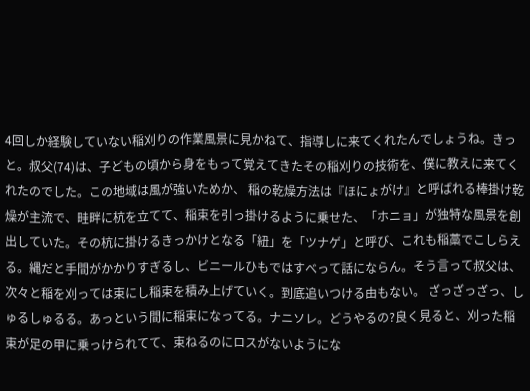4回しか経験していない稲刈りの作業風景に見かねて、指導しに来てくれたんでしょうね。きっと。叔父(74)は、子どもの頃から身をもって覚えてきたその稲刈りの技術を、僕に教えに来てくれたのでした。この地域は風が強いためか、 稲の乾燥方法は『ほにょがけ』と呼ばれる棒掛け乾燥が主流で、畦畔に杭を立てて、稲束を引っ掛けるように乗せた、「ホニョ」が独特な風景を創出していた。その杭に掛けるきっかけとなる「紐」を「ツナゲ」と呼び、これも稲藁でこしらえる。縄だと手間がかかりすぎるし、ビニールひもではすべって話にならん。そう言って叔父は、次々と稲を刈っては束にし稲束を積み上げていく。到底追いつける由もない。 ざっざっざっ、しゅるしゅるる。あっという間に稲束になってる。ナニソレ。どうやるの?良く見ると、刈った稲束が足の甲に乗っけられてて、束ねるのにロスがないようにな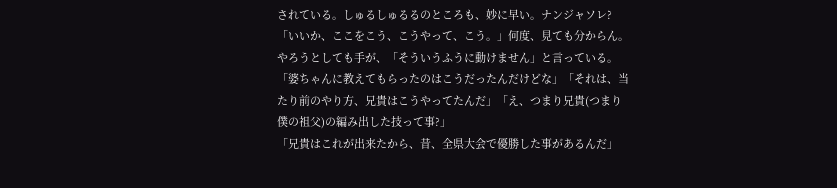されている。しゅるしゅるるのところも、妙に早い。ナンジャソレ?「いいか、ここをこう、こうやって、こう。」何度、見ても分からん。やろうとしても手が、「そういうふうに動けません」と言っている。「婆ちゃんに教えてもらったのはこうだったんだけどな」「それは、当たり前のやり方、兄貴はこうやってたんだ」「え、つまり兄貴(つまり僕の祖父)の編み出した技って事?」
「兄貴はこれが出来たから、昔、全県大会で優勝した事があるんだ」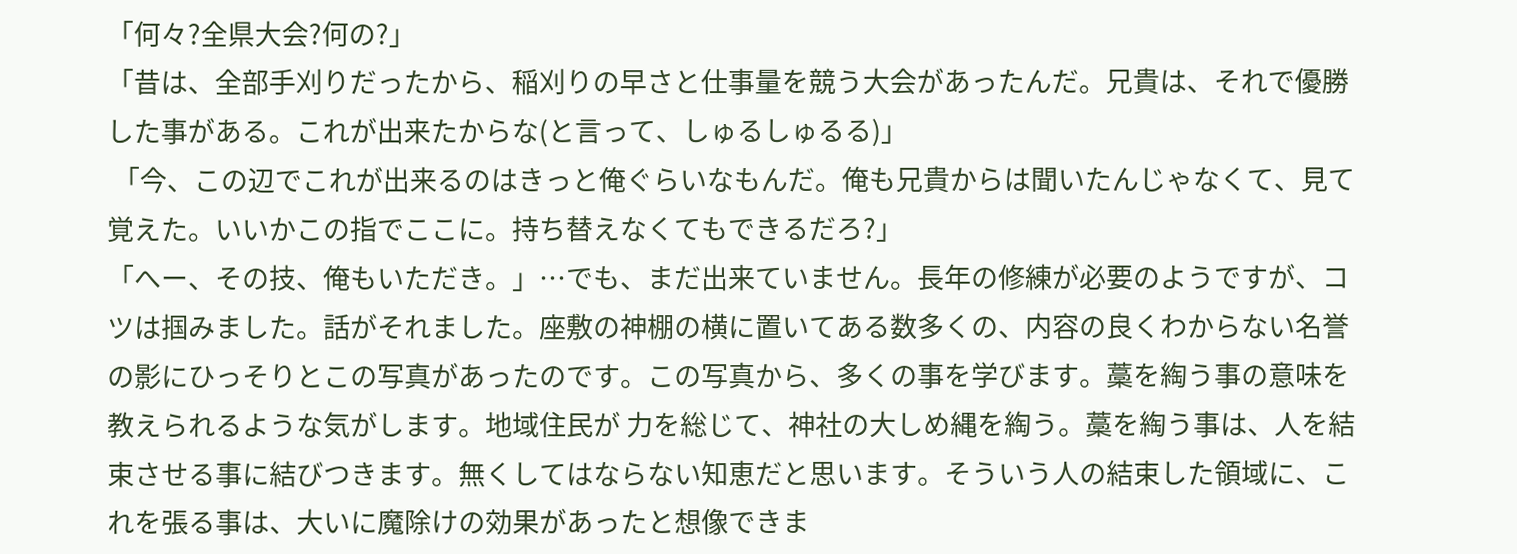「何々?全県大会?何の?」
「昔は、全部手刈りだったから、稲刈りの早さと仕事量を競う大会があったんだ。兄貴は、それで優勝した事がある。これが出来たからな(と言って、しゅるしゅるる)」
 「今、この辺でこれが出来るのはきっと俺ぐらいなもんだ。俺も兄貴からは聞いたんじゃなくて、見て覚えた。いいかこの指でここに。持ち替えなくてもできるだろ?」
「へー、その技、俺もいただき。」…でも、まだ出来ていません。長年の修練が必要のようですが、コツは掴みました。話がそれました。座敷の神棚の横に置いてある数多くの、内容の良くわからない名誉の影にひっそりとこの写真があったのです。この写真から、多くの事を学びます。藁を綯う事の意味を教えられるような気がします。地域住民が 力を総じて、神社の大しめ縄を綯う。藁を綯う事は、人を結束させる事に結びつきます。無くしてはならない知恵だと思います。そういう人の結束した領域に、これを張る事は、大いに魔除けの効果があったと想像できま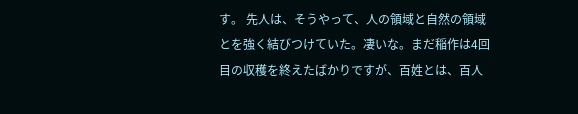す。 先人は、そうやって、人の領域と自然の領域とを強く結びつけていた。凄いな。まだ稲作は4回目の収穫を終えたばかりですが、百姓とは、百人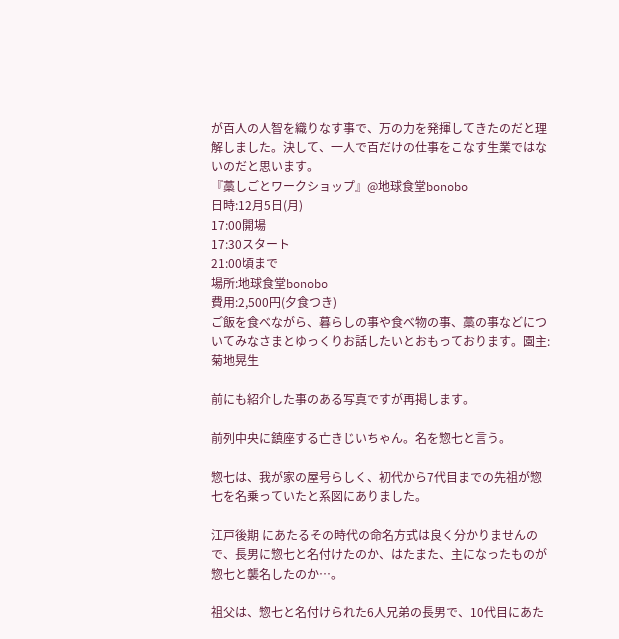が百人の人智を織りなす事で、万の力を発揮してきたのだと理解しました。決して、一人で百だけの仕事をこなす生業ではないのだと思います。
『藁しごとワークショップ』@地球食堂bonobo
日時:12月5日(月)
17:00開場
17:30スタート
21:00頃まで
場所:地球食堂bonobo
費用:2,500円(夕食つき)
ご飯を食べながら、暮らしの事や食べ物の事、藁の事などについてみなさまとゆっくりお話したいとおもっております。園主:菊地晃生

前にも紹介した事のある写真ですが再掲します。

前列中央に鎮座する亡きじいちゃん。名を惣七と言う。

惣七は、我が家の屋号らしく、初代から7代目までの先祖が惣七を名乗っていたと系図にありました。

江戸後期 にあたるその時代の命名方式は良く分かりませんので、長男に惣七と名付けたのか、はたまた、主になったものが惣七と襲名したのか…。

祖父は、惣七と名付けられた6人兄弟の長男で、10代目にあた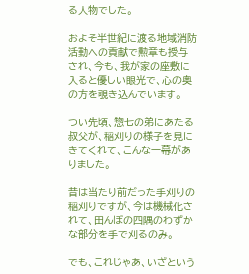る人物でした。

およそ半世紀に渡る地域消防活動への貢献で勲章も授与され、今も、我が家の座敷に入ると優しい眼光で、心の奥の方を覗き込んでいます。

つい先頃、惣七の弟にあたる叔父が、稲刈りの様子を見にきてくれて、こんな一幕がありました。

昔は当たり前だった手刈りの稲刈りですが、今は機械化されて、田んぼの四隅のわずかな部分を手で刈るのみ。

でも、これじゃあ、いざという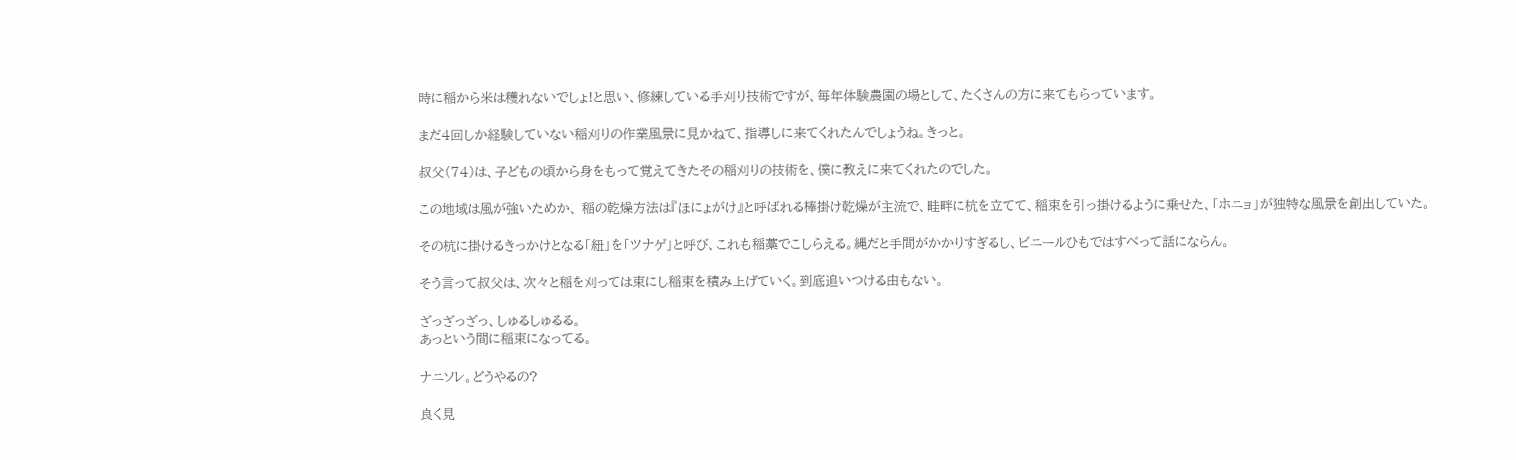時に稲から米は穫れないでしょ!と思い、修練している手刈り技術ですが、毎年体験農園の場として、たくさんの方に来てもらっています。

まだ4回しか経験していない稲刈りの作業風景に見かねて、指導しに来てくれたんでしょうね。きっと。

叔父(74)は、子どもの頃から身をもって覚えてきたその稲刈りの技術を、僕に教えに来てくれたのでした。

この地域は風が強いためか、 稲の乾燥方法は『ほにょがけ』と呼ばれる棒掛け乾燥が主流で、畦畔に杭を立てて、稲束を引っ掛けるように乗せた、「ホニョ」が独特な風景を創出していた。

その杭に掛けるきっかけとなる「紐」を「ツナゲ」と呼び、これも稲藁でこしらえる。縄だと手間がかかりすぎるし、ビニールひもではすべって話にならん。

そう言って叔父は、次々と稲を刈っては束にし稲束を積み上げていく。到底追いつける由もない。

ざっざっざっ、しゅるしゅるる。
あっという間に稲束になってる。

ナニソレ。どうやるの?

良く見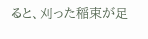ると、刈った稲束が足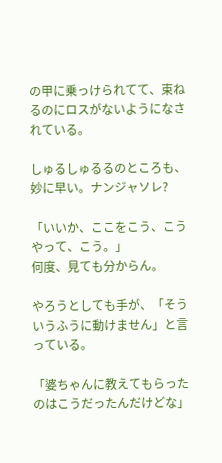の甲に乗っけられてて、束ねるのにロスがないようになされている。

しゅるしゅるるのところも、妙に早い。ナンジャソレ?

「いいか、ここをこう、こうやって、こう。」
何度、見ても分からん。

やろうとしても手が、「そういうふうに動けません」と言っている。

「婆ちゃんに教えてもらったのはこうだったんだけどな」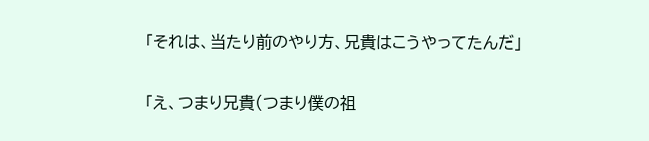「それは、当たり前のやり方、兄貴はこうやってたんだ」

「え、つまり兄貴(つまり僕の祖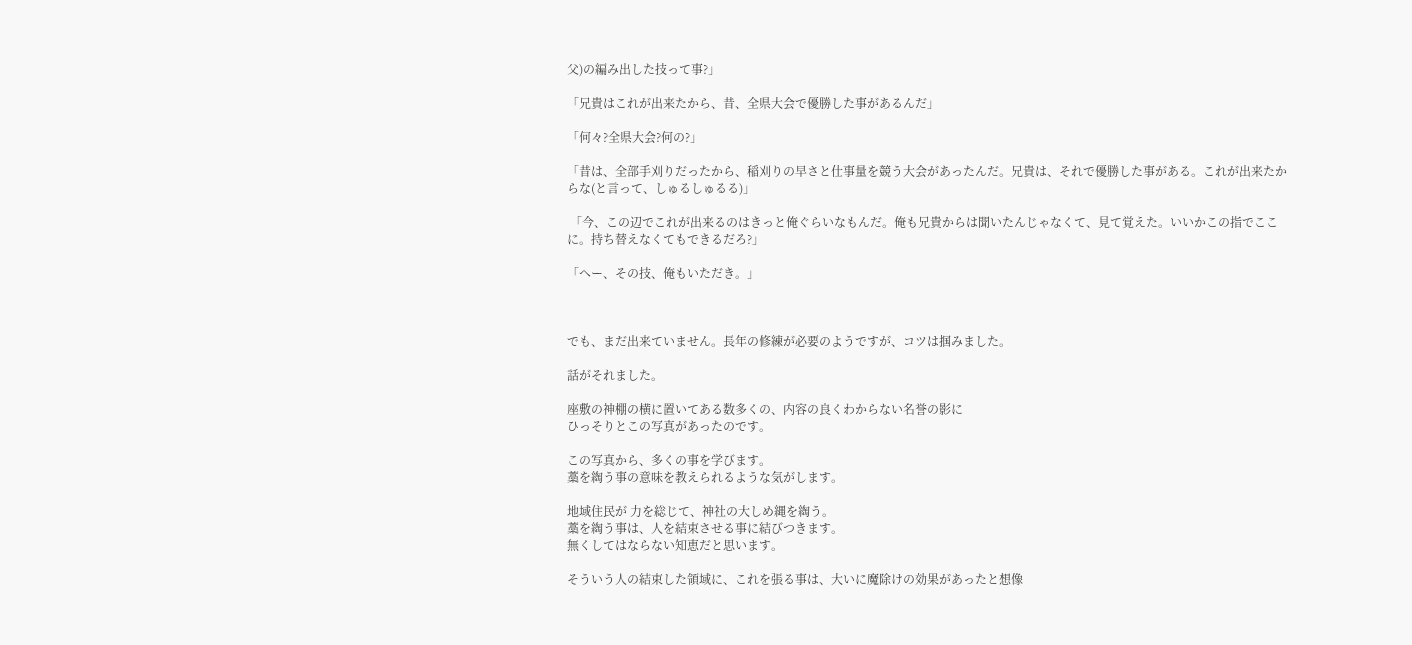父)の編み出した技って事?」

「兄貴はこれが出来たから、昔、全県大会で優勝した事があるんだ」

「何々?全県大会?何の?」

「昔は、全部手刈りだったから、稲刈りの早さと仕事量を競う大会があったんだ。兄貴は、それで優勝した事がある。これが出来たからな(と言って、しゅるしゅるる)」

 「今、この辺でこれが出来るのはきっと俺ぐらいなもんだ。俺も兄貴からは聞いたんじゃなくて、見て覚えた。いいかこの指でここに。持ち替えなくてもできるだろ?」

「へー、その技、俺もいただき。」



でも、まだ出来ていません。長年の修練が必要のようですが、コツは掴みました。

話がそれました。

座敷の神棚の横に置いてある数多くの、内容の良くわからない名誉の影に
ひっそりとこの写真があったのです。

この写真から、多くの事を学びます。
藁を綯う事の意味を教えられるような気がします。

地域住民が 力を総じて、神社の大しめ縄を綯う。
藁を綯う事は、人を結束させる事に結びつきます。
無くしてはならない知恵だと思います。

そういう人の結束した領域に、これを張る事は、大いに魔除けの効果があったと想像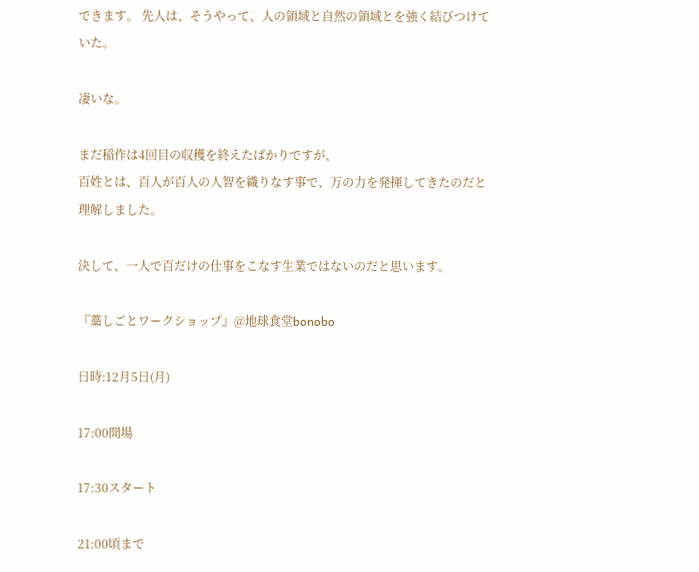できます。 先人は、そうやって、人の領域と自然の領域とを強く結びつけていた。

凄いな。

まだ稲作は4回目の収穫を終えたばかりですが、
百姓とは、百人が百人の人智を織りなす事で、万の力を発揮してきたのだと理解しました。

決して、一人で百だけの仕事をこなす生業ではないのだと思います。

『藁しごとワークショップ』@地球食堂bonobo

日時:12月5日(月)

17:00開場

17:30スタート

21:00頃まで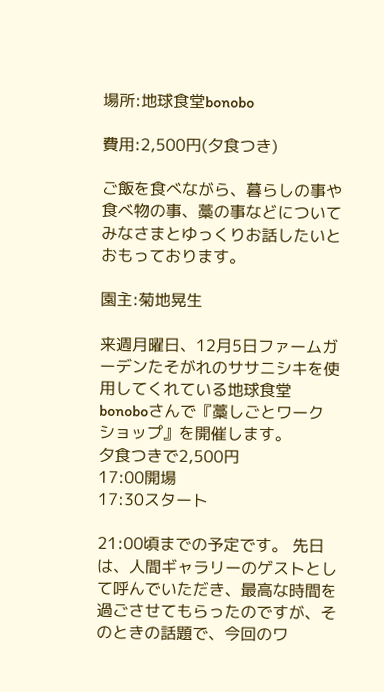場所:地球食堂bonobo

費用:2,500円(夕食つき)

ご飯を食べながら、暮らしの事や食べ物の事、藁の事などについてみなさまとゆっくりお話したいとおもっております。

園主:菊地晃生

来週月曜日、12月5日ファームガーデンたそがれのササニシキを使用してくれている地球食堂bonoboさんで『藁しごとワークショップ』を開催します。
夕食つきで2,500円
17:00開場
17:30スタート

21:00頃までの予定です。 先日は、人間ギャラリーのゲストとして呼んでいただき、最高な時間を過ごさせてもらったのですが、そのときの話題で、今回のワ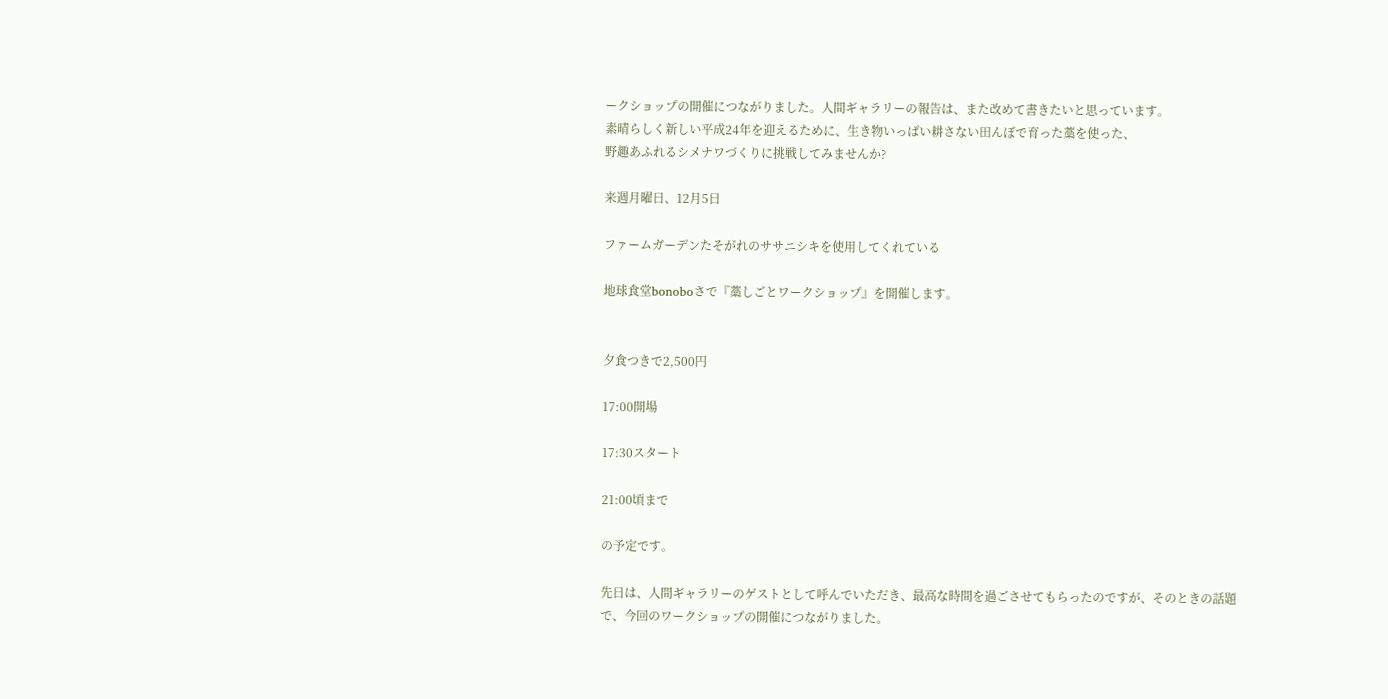ークショップの開催につながりました。人間ギャラリーの報告は、また改めて書きたいと思っています。
素晴らしく新しい平成24年を迎えるために、生き物いっぱい耕さない田んぼで育った藁を使った、
野趣あふれるシメナワづくりに挑戦してみませんか?

来週月曜日、12月5日

ファームガーデンたそがれのササニシキを使用してくれている

地球食堂bonoboさで『藁しごとワークショップ』を開催します。


夕食つきで2,500円

17:00開場

17:30スタート

21:00頃まで

の予定です。

先日は、人間ギャラリーのゲストとして呼んでいただき、最高な時間を過ごさせてもらったのですが、そのときの話題で、今回のワークショップの開催につながりました。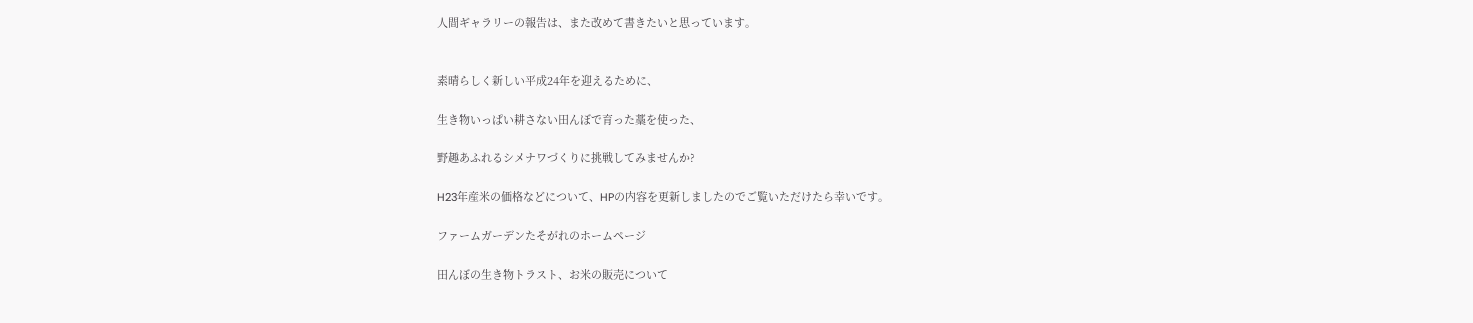人間ギャラリーの報告は、また改めて書きたいと思っています。


素晴らしく新しい平成24年を迎えるために、

生き物いっぱい耕さない田んぼで育った藁を使った、

野趣あふれるシメナワづくりに挑戦してみませんか?

H23年産米の価格などについて、HPの内容を更新しましたのでご覧いただけたら幸いです。

ファームガーデンたそがれのホームページ

田んぼの生き物トラスト、お米の販売について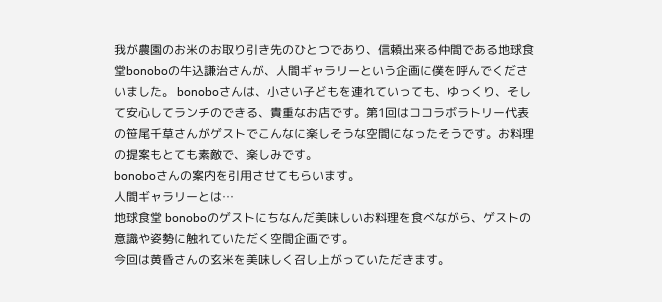我が農園のお米のお取り引き先のひとつであり、信頼出来る仲間である地球食堂bonoboの牛込謙治さんが、人間ギャラリーという企画に僕を呼んでくださいました。 bonoboさんは、小さい子どもを連れていっても、ゆっくり、そして安心してランチのできる、貴重なお店です。第1回はココラボラトリー代表の笹尾千草さんがゲストでこんなに楽しそうな空間になったそうです。お料理の提案もとても素敵で、楽しみです。
bonoboさんの案内を引用させてもらいます。
人間ギャラリーとは…
地球食堂 bonoboのゲストにちなんだ美味しいお料理を食べながら、ゲストの意識や姿勢に触れていただく空間企画です。
今回は黄昏さんの玄米を美味しく召し上がっていただきます。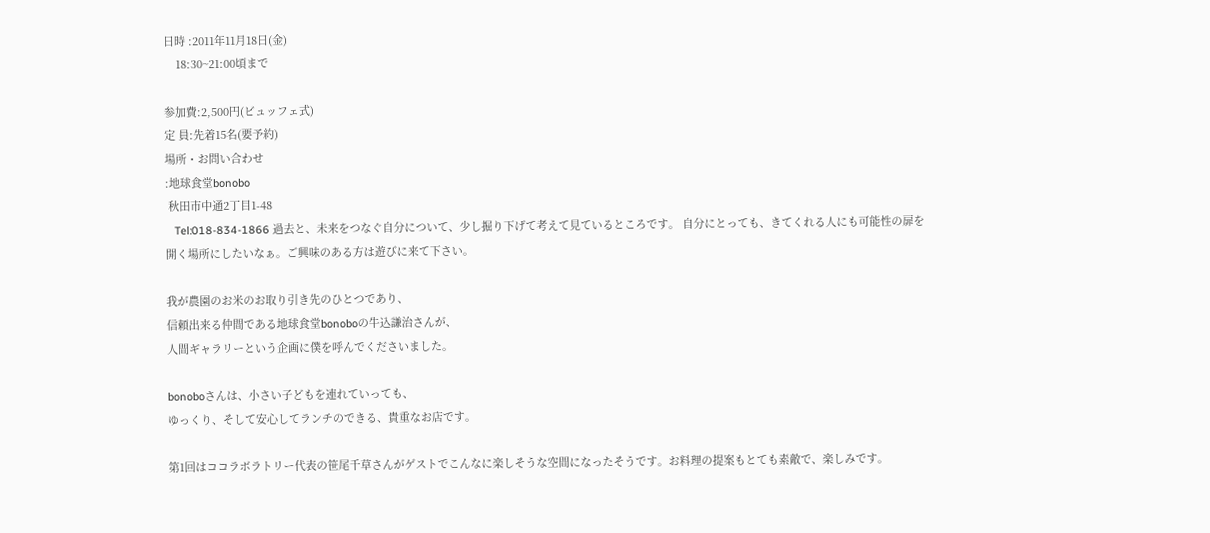日時 :2011年11月18日(金)
    18:30~21:00頃まで

参加費:2,500円(ビュッフェ式)
定 員:先着15名(要予約)
場所・お問い合わせ
:地球食堂bonobo
 秋田市中通2丁目1-48
   Tel:018-834-1866 過去と、未来をつなぐ自分について、少し掘り下げて考えて見ているところです。 自分にとっても、きてくれる人にも可能性の扉を開く場所にしたいなぁ。ご興味のある方は遊びに来て下さい。

我が農園のお米のお取り引き先のひとつであり、
信頼出来る仲間である地球食堂bonoboの牛込謙治さんが、
人間ギャラリーという企画に僕を呼んでくださいました。

bonoboさんは、小さい子どもを連れていっても、
ゆっくり、そして安心してランチのできる、貴重なお店です。

第1回はココラボラトリー代表の笹尾千草さんがゲストでこんなに楽しそうな空間になったそうです。お料理の提案もとても素敵で、楽しみです。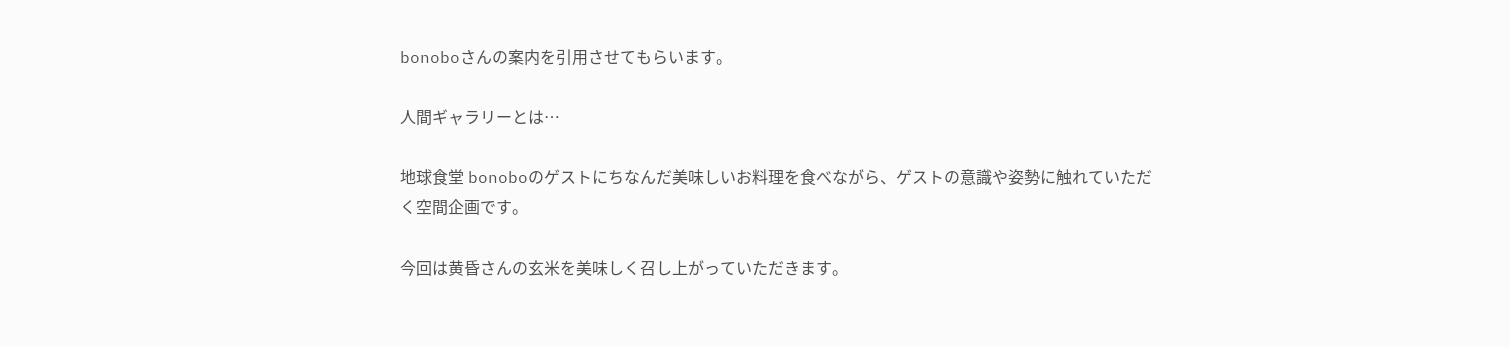bonoboさんの案内を引用させてもらいます。

人間ギャラリーとは…

地球食堂 bonoboのゲストにちなんだ美味しいお料理を食べながら、ゲストの意識や姿勢に触れていただく空間企画です。

今回は黄昏さんの玄米を美味しく召し上がっていただきます。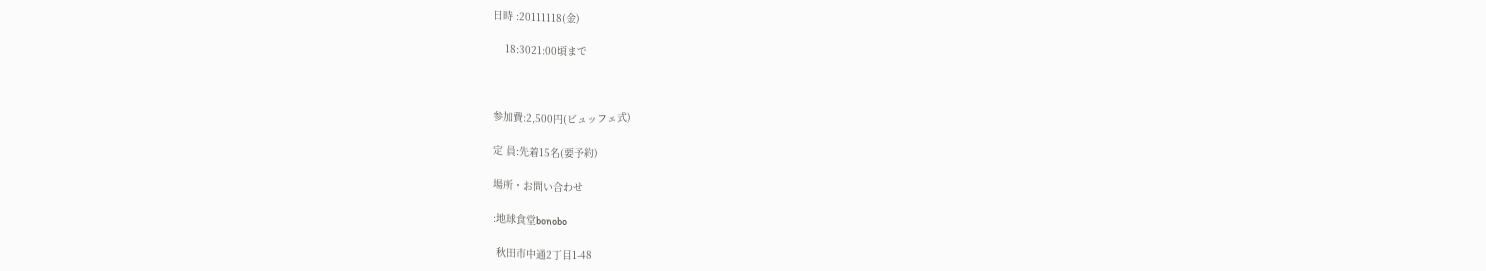日時 :20111118(金)

    18:3021:00頃まで



参加費:2,500円(ビュッフェ式)

定 員:先着15名(要予約)

場所・お問い合わせ

:地球食堂bonobo

 秋田市中通2丁目1-48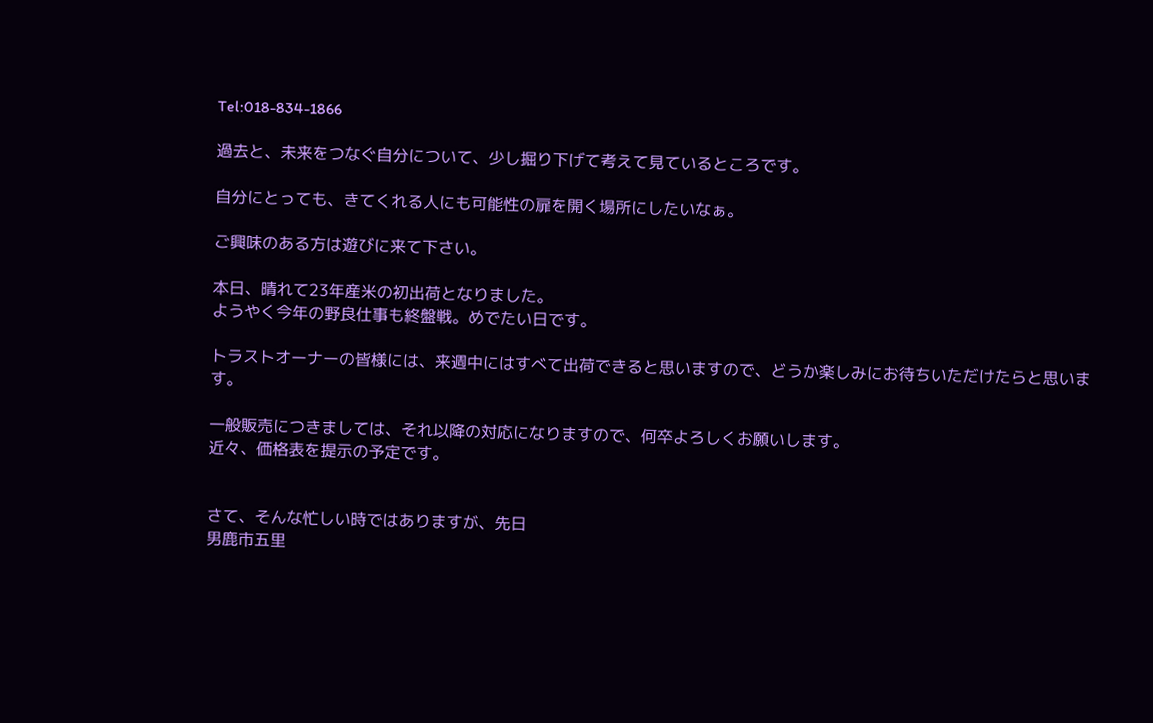Tel:018-834-1866

過去と、未来をつなぐ自分について、少し掘り下げて考えて見ているところです。

自分にとっても、きてくれる人にも可能性の扉を開く場所にしたいなぁ。

ご興味のある方は遊びに来て下さい。

本日、晴れて23年産米の初出荷となりました。
ようやく今年の野良仕事も終盤戦。めでたい日です。

トラストオーナーの皆様には、来週中にはすべて出荷できると思いますので、どうか楽しみにお待ちいただけたらと思います。

一般販売につきましては、それ以降の対応になりますので、何卒よろしくお願いします。
近々、価格表を提示の予定です。


さて、そんな忙しい時ではありますが、先日
男鹿市五里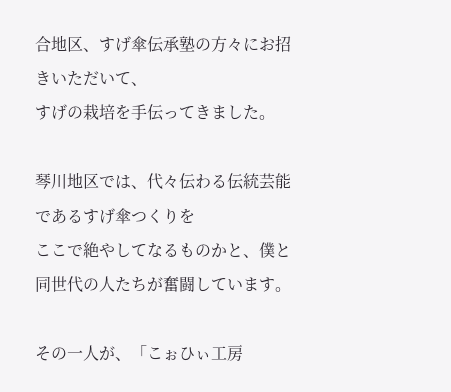合地区、すげ傘伝承塾の方々にお招きいただいて、
すげの栽培を手伝ってきました。

琴川地区では、代々伝わる伝統芸能であるすげ傘つくりを
ここで絶やしてなるものかと、僕と同世代の人たちが奮闘しています。

その一人が、「こぉひぃ工房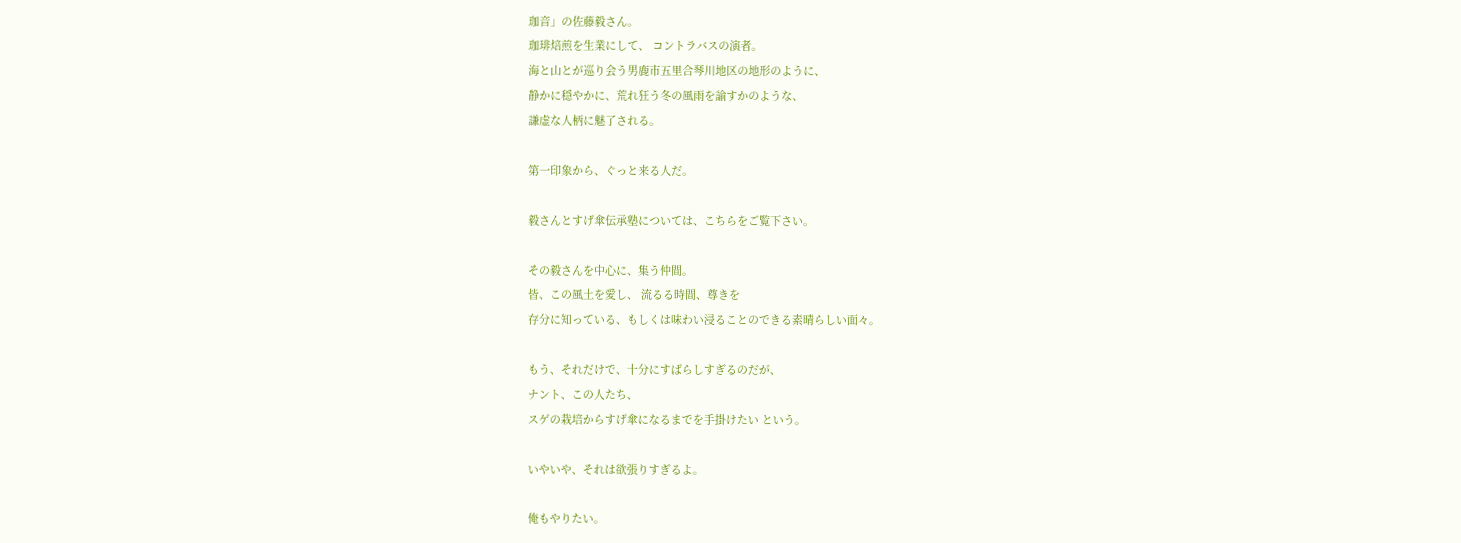珈音」の佐藤毅さん。
珈琲焙煎を生業にして、 コントラバスの演者。
海と山とが巡り会う男鹿市五里合琴川地区の地形のように、
静かに穏やかに、荒れ狂う冬の風雨を諭すかのような、
謙虚な人柄に魅了される。

第一印象から、ぐっと来る人だ。

毅さんとすげ傘伝承塾については、こちらをご覧下さい。

その毅さんを中心に、集う仲間。
皆、この風土を愛し、 流るる時間、尊きを
存分に知っている、もしくは味わい浸ることのできる素晴らしい面々。

もう、それだけで、十分にすばらしすぎるのだが、
ナント、この人たち、
スゲの栽培からすげ傘になるまでを手掛けたい という。

いやいや、それは欲張りすぎるよ。

俺もやりたい。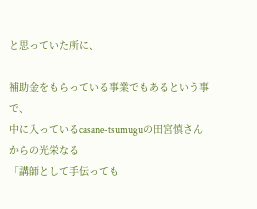と思っていた所に、

補助金をもらっている事業でもあるという事で、
中に入っているcasane-tsumuguの田宮慎さんからの光栄なる
「講師として手伝っても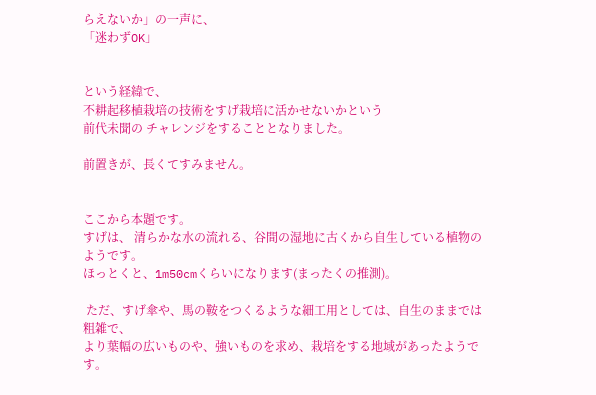らえないか」の一声に、
「迷わずOK」


という経緯で、
不耕起移植栽培の技術をすげ栽培に活かせないかという
前代未聞の チャレンジをすることとなりました。

前置きが、長くてすみません。


ここから本題です。
すげは、 清らかな水の流れる、谷間の湿地に古くから自生している植物のようです。
ほっとくと、1m50cmくらいになります(まったくの推測)。

 ただ、すげ傘や、馬の鞍をつくるような細工用としては、自生のままでは粗雑で、
より葉幅の広いものや、強いものを求め、栽培をする地域があったようです。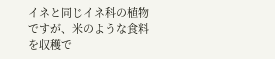イネと同じイネ科の植物ですが、米のような食料を収穫で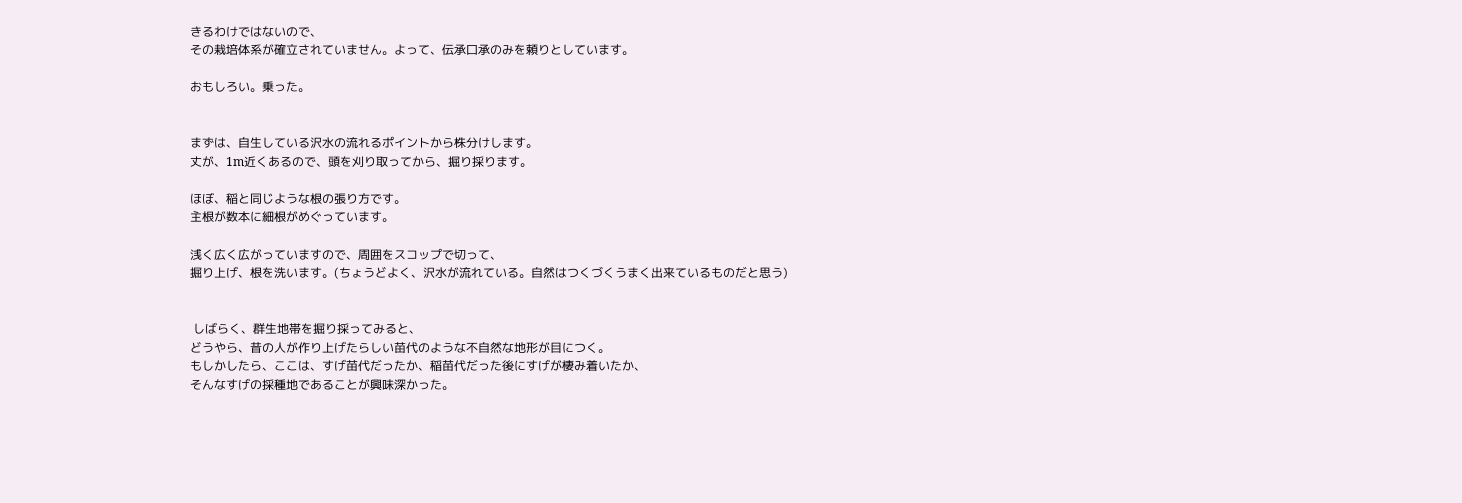きるわけではないので、
その栽培体系が確立されていません。よって、伝承口承のみを頼りとしています。

おもしろい。乗った。


まずは、自生している沢水の流れるポイントから株分けします。
丈が、1m近くあるので、頭を刈り取ってから、掘り採ります。

ほぼ、稲と同じような根の張り方です。
主根が数本に細根がめぐっています。

浅く広く広がっていますので、周囲をスコップで切って、
掘り上げ、根を洗います。(ちょうどよく、沢水が流れている。自然はつくづくうまく出来ているものだと思う)


 しばらく、群生地帯を掘り採ってみると、
どうやら、昔の人が作り上げたらしい苗代のような不自然な地形が目につく。
もしかしたら、ここは、すげ苗代だったか、稲苗代だった後にすげが棲み着いたか、
そんなすげの採種地であることが興味深かった。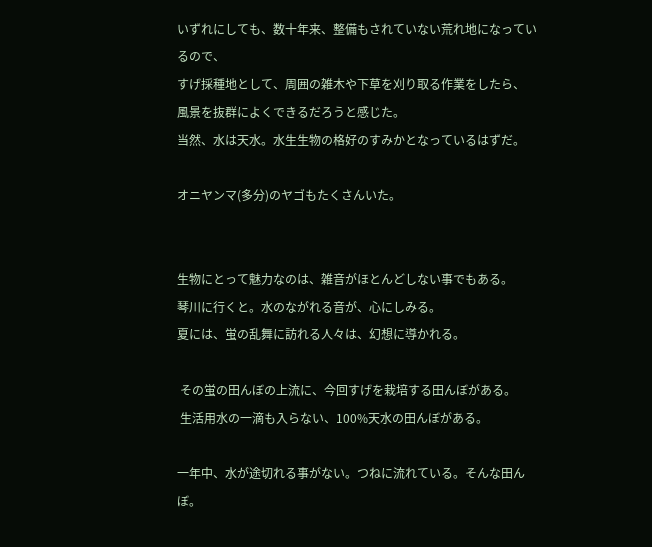いずれにしても、数十年来、整備もされていない荒れ地になっているので、
すげ採種地として、周囲の雑木や下草を刈り取る作業をしたら、
風景を抜群によくできるだろうと感じた。
当然、水は天水。水生生物の格好のすみかとなっているはずだ。

オニヤンマ(多分)のヤゴもたくさんいた。


生物にとって魅力なのは、雑音がほとんどしない事でもある。
琴川に行くと。水のながれる音が、心にしみる。
夏には、蛍の乱舞に訪れる人々は、幻想に導かれる。

 その蛍の田んぼの上流に、今回すげを栽培する田んぼがある。
 生活用水の一滴も入らない、100%天水の田んぼがある。

一年中、水が途切れる事がない。つねに流れている。そんな田んぼ。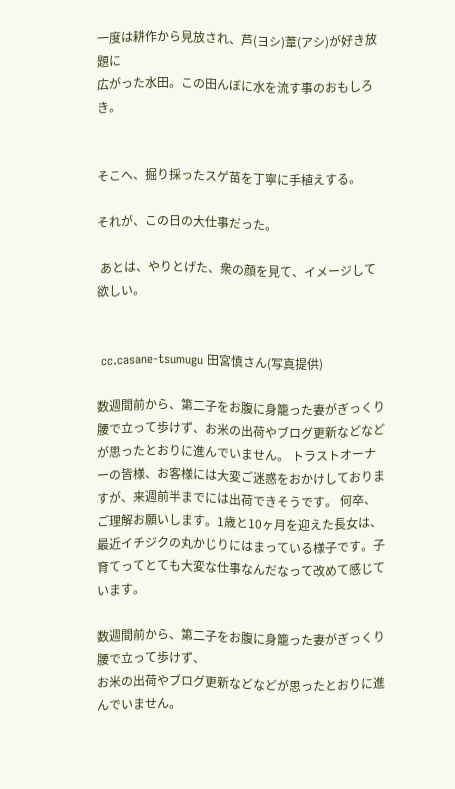一度は耕作から見放され、芦(ヨシ)葦(アシ)が好き放題に
広がった水田。この田んぼに水を流す事のおもしろき。


そこへ、掘り採ったスゲ苗を丁寧に手植えする。

それが、この日の大仕事だった。

 あとは、やりとげた、衆の顔を見て、イメージして欲しい。


 cc.casane-tsumugu 田宮慎さん(写真提供)

数週間前から、第二子をお腹に身籠った妻がぎっくり腰で立って歩けず、お米の出荷やブログ更新などなどが思ったとおりに進んでいません。 トラストオーナーの皆様、お客様には大変ご迷惑をおかけしておりますが、来週前半までには出荷できそうです。 何卒、ご理解お願いします。1歳と10ヶ月を迎えた長女は、 最近イチジクの丸かじりにはまっている様子です。子育てってとても大変な仕事なんだなって改めて感じています。

数週間前から、第二子をお腹に身籠った妻がぎっくり腰で立って歩けず、
お米の出荷やブログ更新などなどが思ったとおりに進んでいません。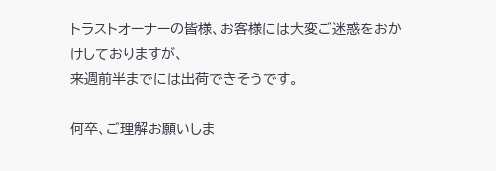トラストオーナーの皆様、お客様には大変ご迷惑をおかけしておりますが、
来週前半までには出荷できそうです。

何卒、ご理解お願いしま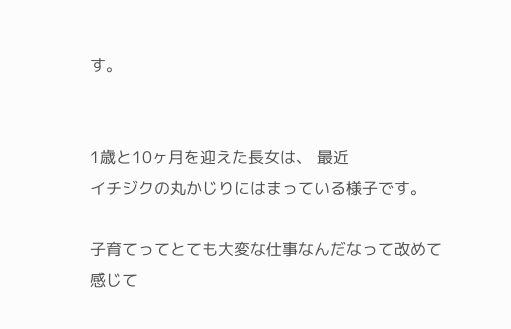す。


1歳と10ヶ月を迎えた長女は、 最近
イチジクの丸かじりにはまっている様子です。

子育てってとても大変な仕事なんだなって改めて感じて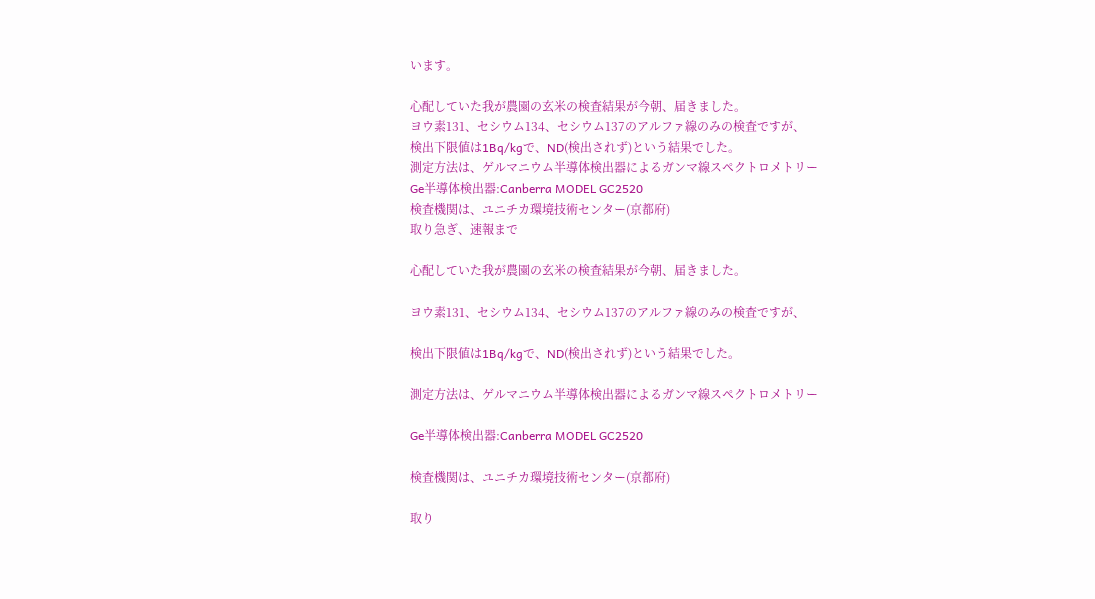います。

心配していた我が農園の玄米の検査結果が今朝、届きました。
ヨウ素131、セシウム134、セシウム137のアルファ線のみの検査ですが、
検出下限値は1Bq/kgで、ND(検出されず)という結果でした。
測定方法は、ゲルマニウム半導体検出器によるガンマ線スペクトロメトリー
Ge半導体検出器:Canberra MODEL GC2520
検査機関は、ユニチカ環境技術センター(京都府)
取り急ぎ、速報まで

心配していた我が農園の玄米の検査結果が今朝、届きました。

ヨウ素131、セシウム134、セシウム137のアルファ線のみの検査ですが、

検出下限値は1Bq/kgで、ND(検出されず)という結果でした。

測定方法は、ゲルマニウム半導体検出器によるガンマ線スペクトロメトリー

Ge半導体検出器:Canberra MODEL GC2520

検査機関は、ユニチカ環境技術センター(京都府)

取り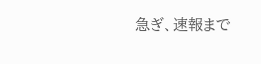急ぎ、速報まで